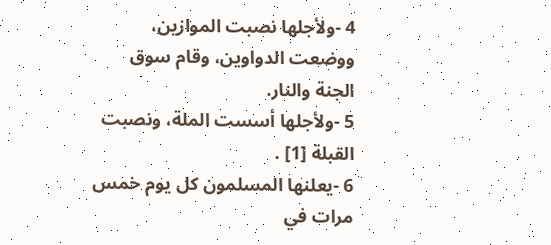4 -ولأجلها نصبت الموازين، ووضعت الدواوين، وقام سوق الجنة والنار.
5 -ولأجلها أسست الملة، ونصبت القبلة [1] .
6 -يعلنها المسلمون كل يوم خمس مرات في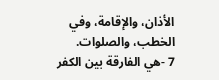الأذان، والإقامة، وفي الخطب، والصلوات.
7 -هي الفارقة بين الكفر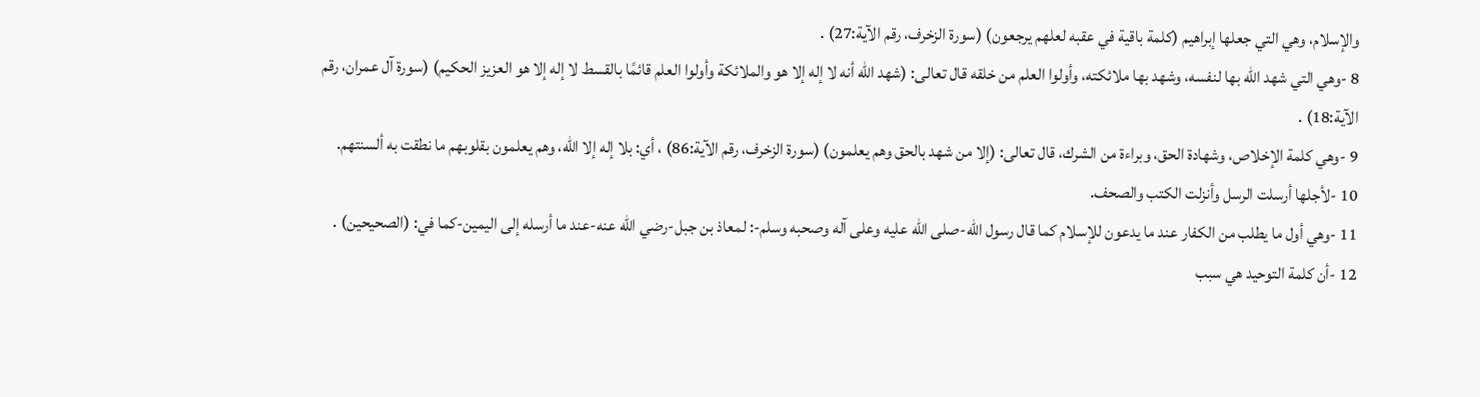والإسلام، وهي التي جعلها إبراهيم (كلمة باقية في عقبه لعلهم يرجعون) (سورة الزخرف، رقم الآية:27) .
8 -وهي التي شهد الله بها لنفسه، وشهد بها ملائكته، وأولوا العلم من خلقه قال تعالى: (شهد الله أنه لا إله إلا هو والملائكة وأولوا العلم قائمًا بالقسط لا إله إلا هو العزيز الحكيم) (سورة آل عمران، رقم الآية:18) .
9 -وهي كلمة الإخلاص، وشهادة الحق، وبراءة من الشرك، قال تعالى: (إلا من شهد بالحق وهم يعلمون) (سورة الزخرف، رقم الآية:86) ، أي: بلا إله إلا الله، وهم يعلمون بقلوبهم ما نطقت به ألسنتهم.
10 -لأجلها أرسلت الرسل وأنزلت الكتب والصحف.
11 -وهي أول ما يطلب من الكفار عند ما يدعون للإسلام كما قال رسول الله-صلى الله عليه وعلى آله وصحبه وسلم-: لمعاذ بن جبل-رضي الله عنه-عند ما أرسله إلى اليمين-كما في: (الصحيحين) .
12 -أن كلمة التوحيد هي سبب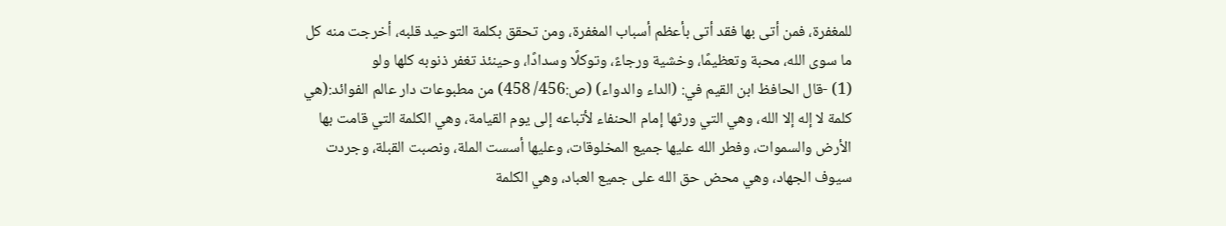للمغفرة، فمن أتى بها فقد أتى بأعظم أسباب المغفرة، ومن تحقق بكلمة التوحيد قلبه، أخرجت منه كل ما سوى الله، محبة وتعظيمًا، وخشية ورجاءً، وتوكلًا وسدادًا، وحينئذ تغفر ذنوبه كلها ولو
(1) -قال الحافظ ابن القيم في: (الداء والدواء) (ص:456/ 458) من مطبوعات دار عالم الفوائد:(هي كلمة لا إله إلا الله، وهي التي ورثها إمام الحنفاء لأتباعه إلى يوم القيامة، وهي الكلمة التي قامت بها الأرض والسموات، وفطر الله عليها جميع المخلوقات، وعليها أسست الملة، ونصبت القبلة، وجردت سيوف الجهاد، وهي محض حق الله على جميع العباد، وهي الكلمة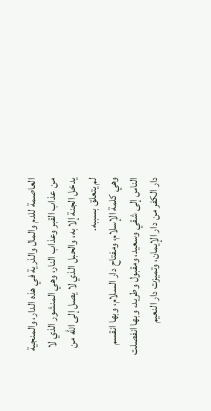العاصمة للدم والمال والذرية في هذه الدار، والمنجية من عذاب القبر وعذاب النار، وهي المنشور الذي لا يدخل الجنة إلا به، والحبل الذي لا يصل إلى الله من لم يتعلق بسببه.
وهي كلمة الإسلام، ومفتاح دار السلام، وبها انقسم الناس إلى شقي وسعيد، ومقبول وطريد، وبها انفصلت دار الكفر من دار الإيمان، وتميزت دار النعيم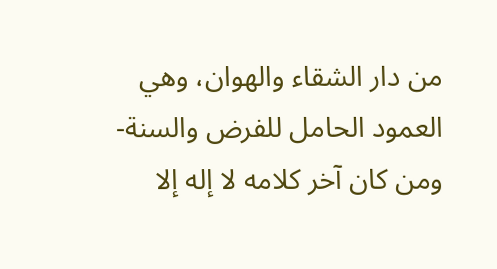من دار الشقاء والهوان، وهي العمود الحامل للفرض والسنة-ومن كان آخر كلامه لا إله إلا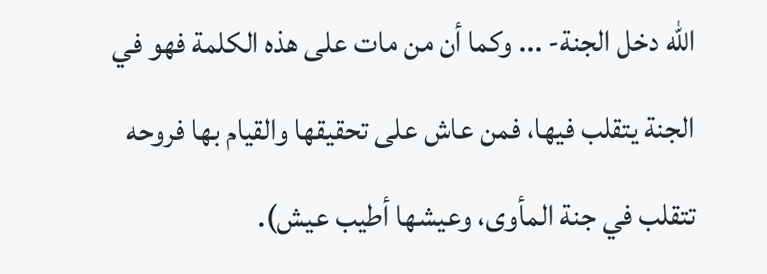الله دخل الجنة- ... وكما أن من مات على هذه الكلمة فهو في الجنة يتقلب فيها، فمن عاش على تحقيقها والقيام بها فروحه تتقلب في جنة المأوى، وعيشها أطيب عيش).